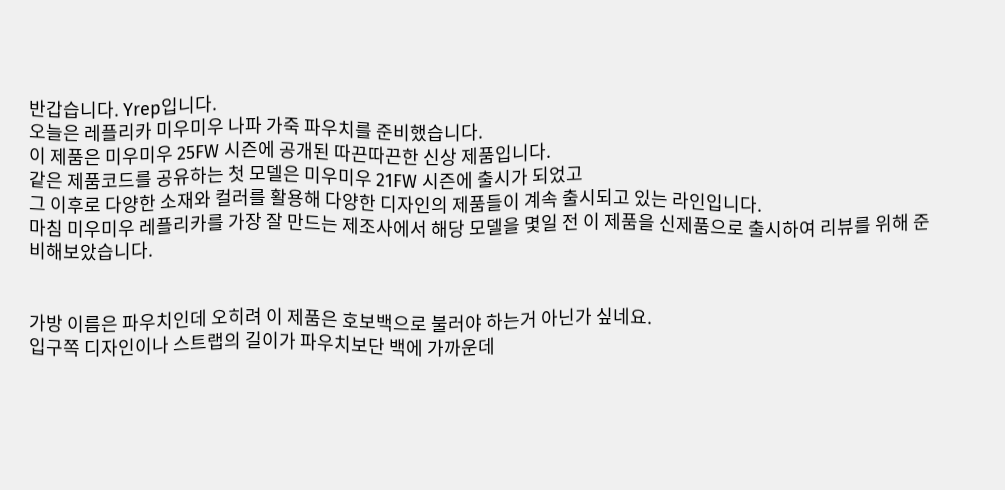반갑습니다. Yrep입니다.
오늘은 레플리카 미우미우 나파 가죽 파우치를 준비했습니다.
이 제품은 미우미우 25FW 시즌에 공개된 따끈따끈한 신상 제품입니다.
같은 제품코드를 공유하는 첫 모델은 미우미우 21FW 시즌에 출시가 되었고
그 이후로 다양한 소재와 컬러를 활용해 다양한 디자인의 제품들이 계속 출시되고 있는 라인입니다.
마침 미우미우 레플리카를 가장 잘 만드는 제조사에서 해당 모델을 몇일 전 이 제품을 신제품으로 출시하여 리뷰를 위해 준비해보았습니다.


가방 이름은 파우치인데 오히려 이 제품은 호보백으로 불러야 하는거 아닌가 싶네요.
입구쪽 디자인이나 스트랩의 길이가 파우치보단 백에 가까운데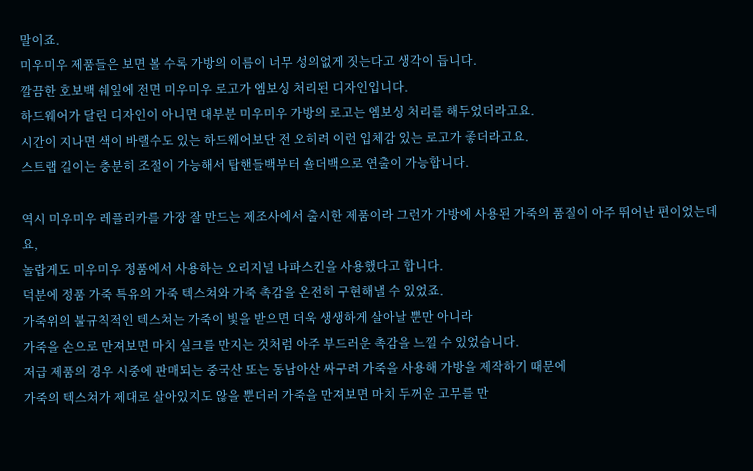말이죠.
미우미우 제품들은 보면 볼 수록 가방의 이름이 너무 성의없게 짓는다고 생각이 듭니다.
깔끔한 호보백 쉐잎에 전면 미우미우 로고가 엠보싱 처리된 디자인입니다.
하드웨어가 달린 디자인이 아니면 대부분 미우미우 가방의 로고는 엠보싱 처리를 해두었더라고요.
시간이 지나면 색이 바랠수도 있는 하드웨어보단 전 오히려 이런 입체감 있는 로고가 좋더라고요.
스트랩 길이는 충분히 조절이 가능해서 탑핸들백부터 숄더백으로 연출이 가능합니다.

역시 미우미우 레플리카를 가장 잘 만드는 제조사에서 출시한 제품이라 그런가 가방에 사용된 가죽의 품질이 아주 뛰어난 편이었는데요,
놀랍게도 미우미우 정품에서 사용하는 오리지널 나파스킨을 사용했다고 합니다.
덕분에 정품 가죽 특유의 가죽 텍스쳐와 가죽 촉감을 온전히 구현해낼 수 있었죠.
가죽위의 불규칙적인 텍스쳐는 가죽이 빛을 받으면 더욱 생생하게 살아날 뿐만 아니라
가죽을 손으로 만져보면 마치 실크를 만지는 것처럼 아주 부드러운 촉감을 느낄 수 있었습니다.
저급 제품의 경우 시중에 판매되는 중국산 또는 동남아산 싸구려 가죽을 사용해 가방을 제작하기 때문에
가죽의 텍스쳐가 제대로 살아있지도 않을 뿐더러 가죽을 만져보면 마치 두꺼운 고무를 만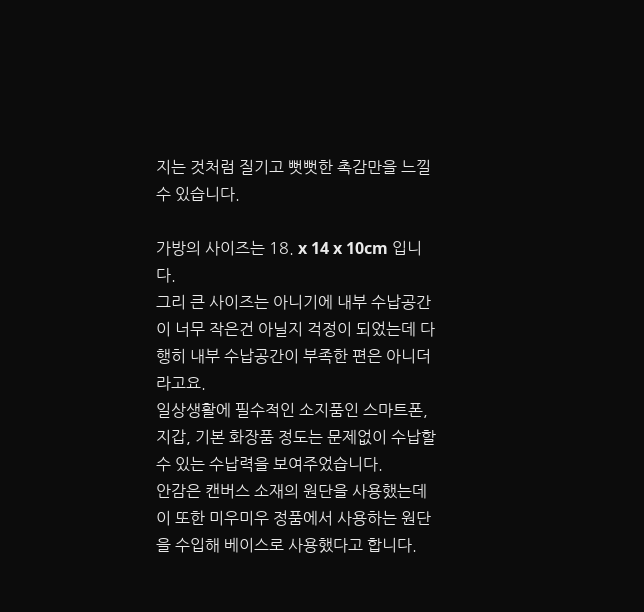지는 것처럼 질기고 뻣뻣한 촉감만을 느낄 수 있습니다.

가방의 사이즈는 18. x 14 x 10cm 입니다.
그리 큰 사이즈는 아니기에 내부 수납공간이 너무 작은건 아닐지 걱정이 되었는데 다행히 내부 수납공간이 부족한 편은 아니더라고요.
일상생활에 필수적인 소지품인 스마트폰, 지갑, 기본 화장품 정도는 문제없이 수납할 수 있는 수납력을 보여주었습니다.
안감은 캔버스 소재의 원단을 사용했는데 이 또한 미우미우 정품에서 사용하는 원단을 수입해 베이스로 사용했다고 합니다.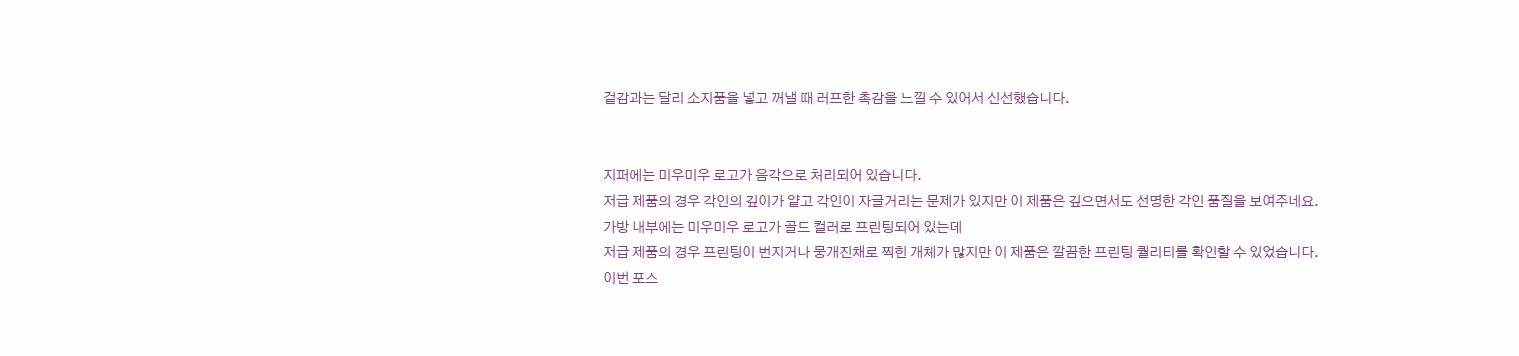겉감과는 달리 소지품을 넣고 꺼낼 때 러프한 촉감을 느낄 수 있어서 신선했습니다.


지퍼에는 미우미우 로고가 음각으로 처리되어 있습니다.
저급 제품의 경우 각인의 깊이가 얕고 각인이 자글거리는 문제가 있지만 이 제품은 깊으면서도 선명한 각인 품질을 보여주네요.
가방 내부에는 미우미우 로고가 골드 컬러로 프린팅되어 있는데
저급 제품의 경우 프린팅이 번지거나 뭉개진채로 찍힌 개체가 많지만 이 제품은 깔끔한 프린팅 퀄리티를 확인할 수 있었습니다.
이번 포스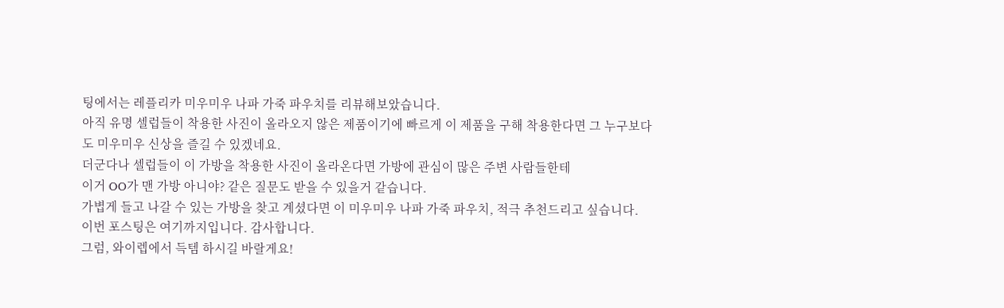팅에서는 레플리카 미우미우 나파 가죽 파우치를 리뷰해보았습니다.
아직 유명 셀럽들이 착용한 사진이 올라오지 않은 제품이기에 빠르게 이 제품을 구해 착용한다면 그 누구보다도 미우미우 신상을 즐길 수 있겠네요.
더군다나 셀럽들이 이 가방을 착용한 사진이 올라온다면 가방에 관심이 많은 주변 사람들한테
이거 OO가 맨 가방 아니야? 같은 질문도 받을 수 있을거 같습니다.
가볍게 들고 나갈 수 있는 가방을 찾고 계셨다면 이 미우미우 나파 가죽 파우치, 적극 추천드리고 싶습니다.
이번 포스팅은 여기까지입니다. 감사합니다.
그럼, 와이렙에서 득템 하시길 바랄게요!